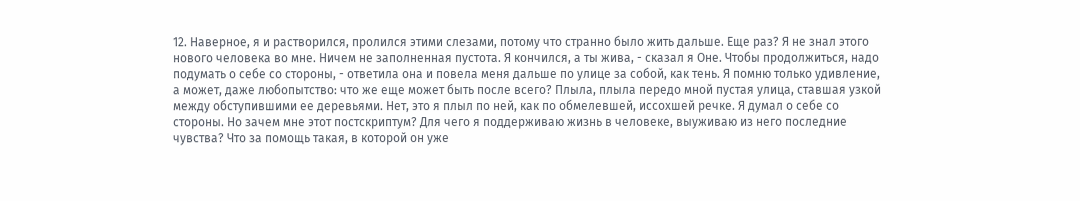12. Наверное, я и растворился, пролился этими слезами, потому что странно было жить дальше. Еще раз? Я не знал этого нового человека во мне. Ничем не заполненная пустота. Я кончился, а ты жива, - сказал я Оне. Чтобы продолжиться, надо подумать о себе со стороны, - ответила она и повела меня дальше по улице за собой, как тень. Я помню только удивление, а может, даже любопытство: что же еще может быть после всего? Плыла, плыла передо мной пустая улица, ставшая узкой между обступившими ее деревьями. Нет, это я плыл по ней, как по обмелевшей, иссохшей речке. Я думал о себе со стороны. Но зачем мне этот постскриптум? Для чего я поддерживаю жизнь в человеке, выуживаю из него последние чувства? Что за помощь такая, в которой он уже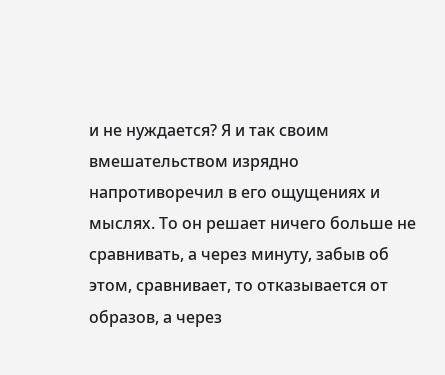и не нуждается? Я и так своим вмешательством изрядно напротиворечил в его ощущениях и мыслях. То он решает ничего больше не сравнивать, а через минуту, забыв об этом, сравнивает, то отказывается от образов, а через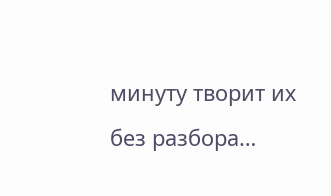минуту творит их без разбора…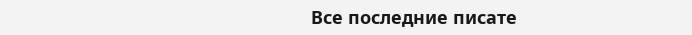Все последние писате